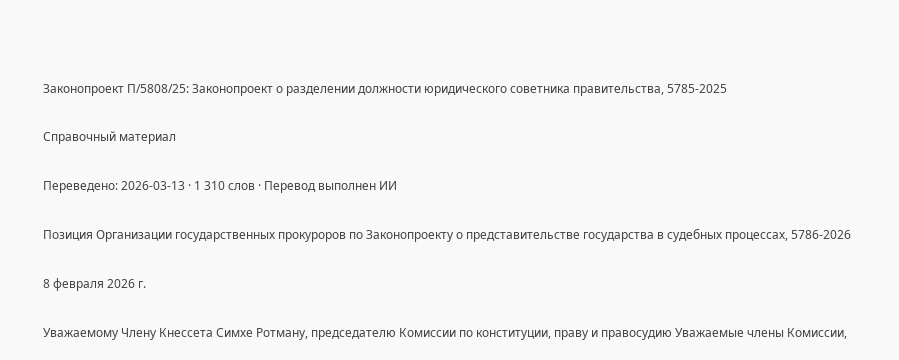Законопроект П/5808/25: Законопроект о разделении должности юридического советника правительства, 5785-2025

Справочный материал

Переведено: 2026-03-13 · 1 310 слов · Перевод выполнен ИИ

Позиция Организации государственных прокуроров по Законопроекту о представительстве государства в судебных процессах, 5786-2026

8 февраля 2026 г.

Уважаемому Члену Кнессета Симхе Ротману, председателю Комиссии по конституции, праву и правосудию Уважаемые члены Комиссии,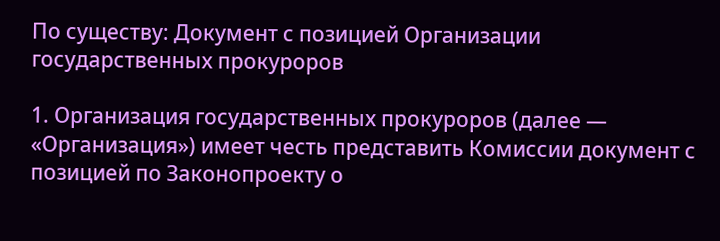По существу: Документ с позицией Организации государственных прокуроров

1. Организация государственных прокуроров (далее — «Организация») имеет честь представить Комиссии документ с позицией по Законопроекту о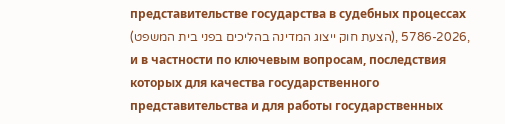представительстве государства в судебных процессах (הצעת חוק ייצוג המדינה בהליכים בפני בית המשפט), 5786-2026, и в частности по ключевым вопросам, последствия которых для качества государственного представительства и для работы государственных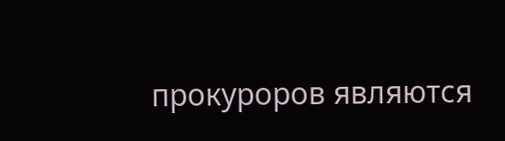прокуроров являются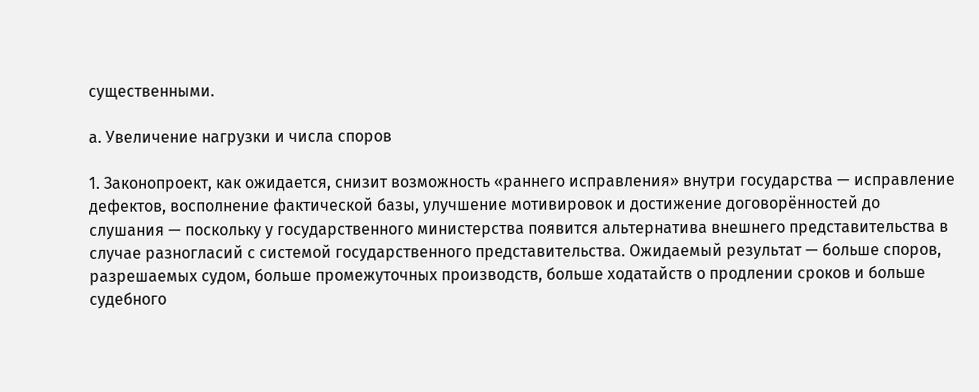существенными.

а. Увеличение нагрузки и числа споров

1. Законопроект, как ожидается, снизит возможность «раннего исправления» внутри государства — исправление дефектов, восполнение фактической базы, улучшение мотивировок и достижение договорённостей до слушания — поскольку у государственного министерства появится альтернатива внешнего представительства в случае разногласий с системой государственного представительства. Ожидаемый результат — больше споров, разрешаемых судом, больше промежуточных производств, больше ходатайств о продлении сроков и больше судебного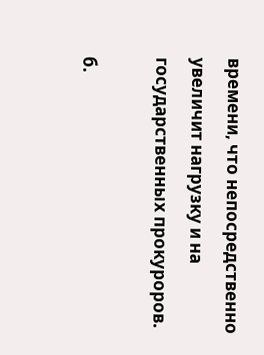времени, что непосредственно увеличит нагрузку и на государственных прокуроров.

б.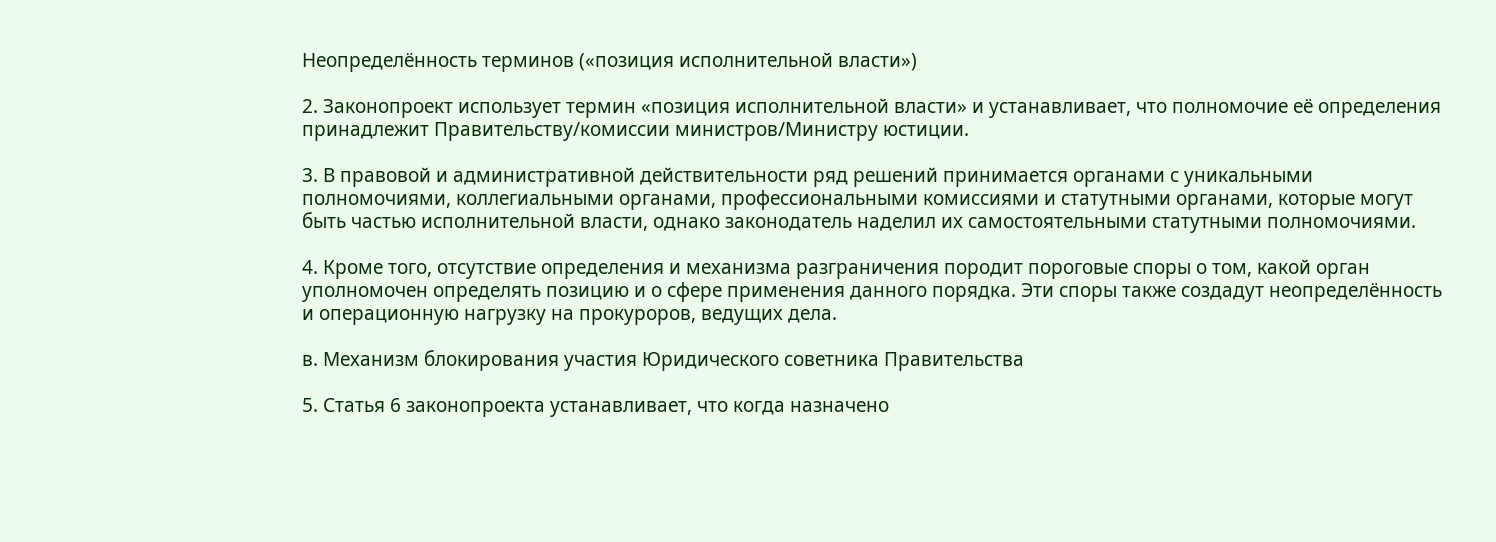Неопределённость терминов («позиция исполнительной власти»)

2. Законопроект использует термин «позиция исполнительной власти» и устанавливает, что полномочие её определения принадлежит Правительству/комиссии министров/Министру юстиции.

3. В правовой и административной действительности ряд решений принимается органами с уникальными полномочиями, коллегиальными органами, профессиональными комиссиями и статутными органами, которые могут быть частью исполнительной власти, однако законодатель наделил их самостоятельными статутными полномочиями.

4. Кроме того, отсутствие определения и механизма разграничения породит пороговые споры о том, какой орган уполномочен определять позицию и о сфере применения данного порядка. Эти споры также создадут неопределённость и операционную нагрузку на прокуроров, ведущих дела.

в. Механизм блокирования участия Юридического советника Правительства

5. Статья 6 законопроекта устанавливает, что когда назначено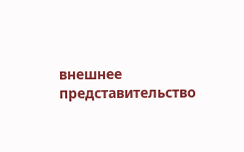внешнее представительство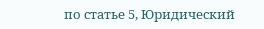по статье 5, Юридический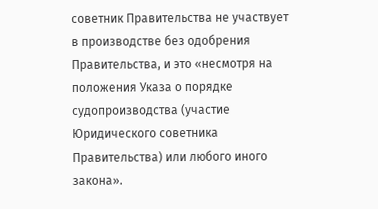советник Правительства не участвует в производстве без одобрения Правительства, и это «несмотря на положения Указа о порядке судопроизводства (участие Юридического советника Правительства) или любого иного закона».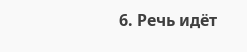6. Речь идёт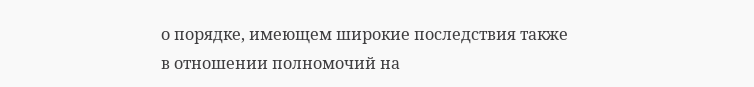о порядке, имеющем широкие последствия также в отношении полномочий на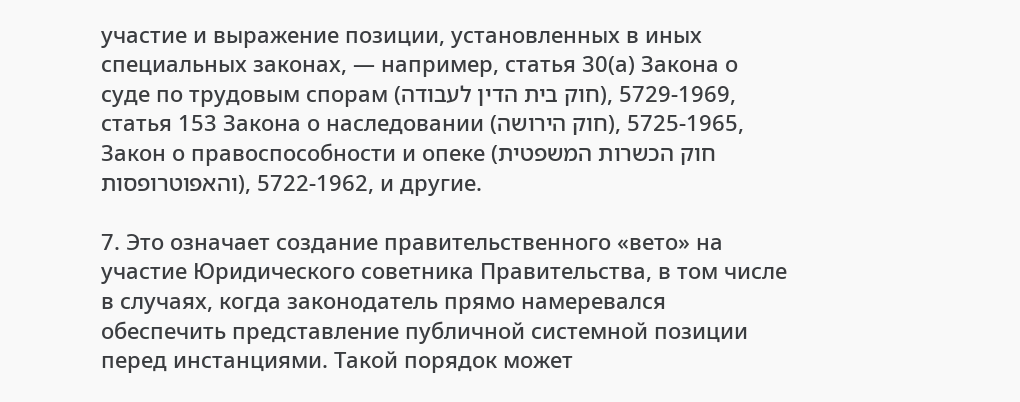участие и выражение позиции, установленных в иных специальных законах, — например, статья 30(а) Закона о суде по трудовым спорам (חוק בית הדין לעבודה), 5729-1969, статья 153 Закона о наследовании (חוק הירושה), 5725-1965, Закон о правоспособности и опеке (חוק הכשרות המשפטית והאפוטרופסות), 5722-1962, и другие.

7. Это означает создание правительственного «вето» на участие Юридического советника Правительства, в том числе в случаях, когда законодатель прямо намеревался обеспечить представление публичной системной позиции перед инстанциями. Такой порядок может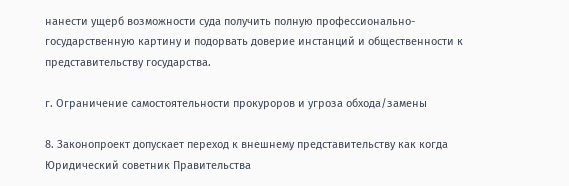нанести ущерб возможности суда получить полную профессионально-государственную картину и подорвать доверие инстанций и общественности к представительству государства.

г. Ограничение самостоятельности прокуроров и угроза обхода/замены

8. Законопроект допускает переход к внешнему представительству как когда Юридический советник Правительства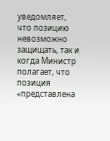уведомляет, что позицию невозможно защищать, так и когда Министр полагает, что позиция «представлена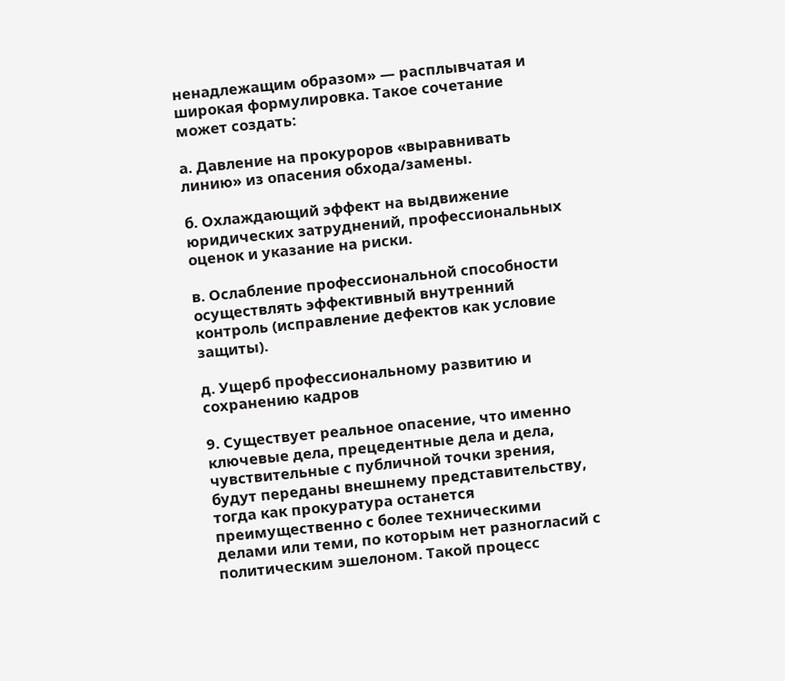ненадлежащим образом» — расплывчатая и широкая формулировка. Такое сочетание может создать:

а. Давление на прокуроров «выравнивать линию» из опасения обхода/замены.

б. Охлаждающий эффект на выдвижение юридических затруднений, профессиональных оценок и указание на риски.

в. Ослабление профессиональной способности осуществлять эффективный внутренний контроль (исправление дефектов как условие защиты).

д. Ущерб профессиональному развитию и сохранению кадров

9. Существует реальное опасение, что именно ключевые дела, прецедентные дела и дела, чувствительные с публичной точки зрения, будут переданы внешнему представительству, тогда как прокуратура останется преимущественно с более техническими делами или теми, по которым нет разногласий с политическим эшелоном. Такой процесс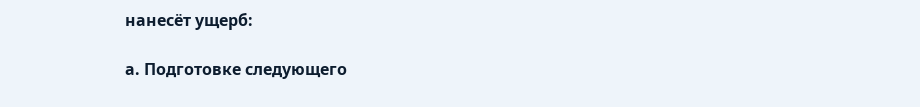нанесёт ущерб:

а. Подготовке следующего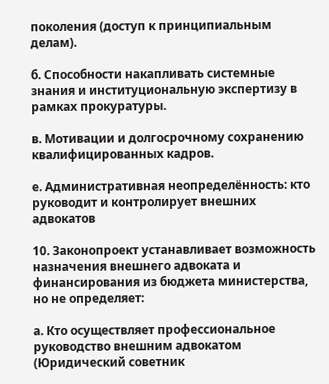поколения (доступ к принципиальным делам).

б. Способности накапливать системные знания и институциональную экспертизу в рамках прокуратуры.

в. Мотивации и долгосрочному сохранению квалифицированных кадров.

е. Административная неопределённость: кто руководит и контролирует внешних адвокатов

10. Законопроект устанавливает возможность назначения внешнего адвоката и финансирования из бюджета министерства, но не определяет:

а. Кто осуществляет профессиональное руководство внешним адвокатом (Юридический советник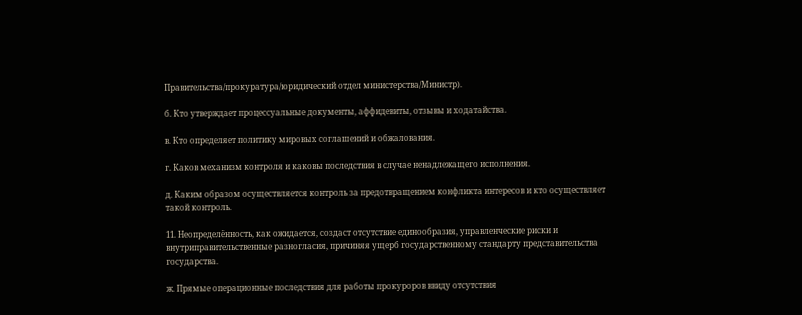Правительства/прокуратура/юридический отдел министерства/Министр).

б. Кто утверждает процессуальные документы, аффидевиты, отзывы и ходатайства.

в. Кто определяет политику мировых соглашений и обжалования.

г. Каков механизм контроля и каковы последствия в случае ненадлежащего исполнения.

д. Каким образом осуществляется контроль за предотвращением конфликта интересов и кто осуществляет такой контроль.

11. Неопределённость, как ожидается, создаст отсутствие единообразия, управленческие риски и внутриправительственные разногласия, причиняя ущерб государственному стандарту представительства государства.

ж. Прямые операционные последствия для работы прокуроров ввиду отсутствия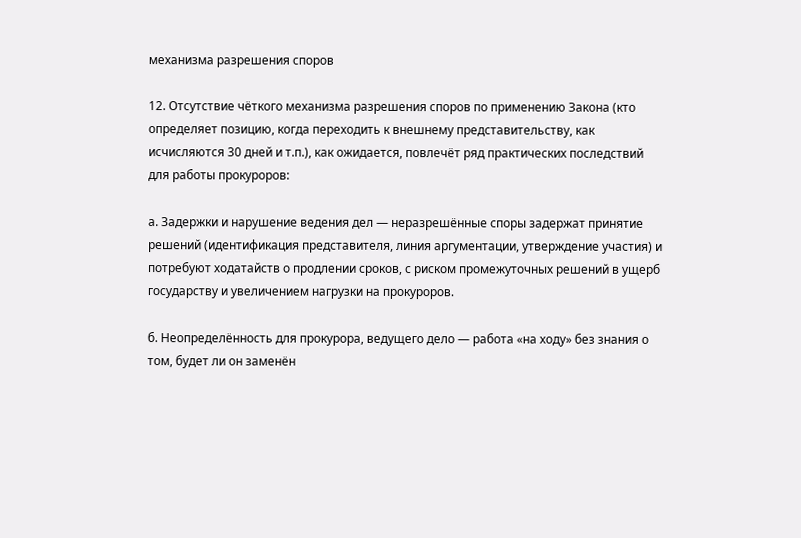механизма разрешения споров

12. Отсутствие чёткого механизма разрешения споров по применению Закона (кто определяет позицию, когда переходить к внешнему представительству, как исчисляются 30 дней и т.п.), как ожидается, повлечёт ряд практических последствий для работы прокуроров:

а. Задержки и нарушение ведения дел — неразрешённые споры задержат принятие решений (идентификация представителя, линия аргументации, утверждение участия) и потребуют ходатайств о продлении сроков, с риском промежуточных решений в ущерб государству и увеличением нагрузки на прокуроров.

б. Неопределённость для прокурора, ведущего дело — работа «на ходу» без знания о том, будет ли он заменён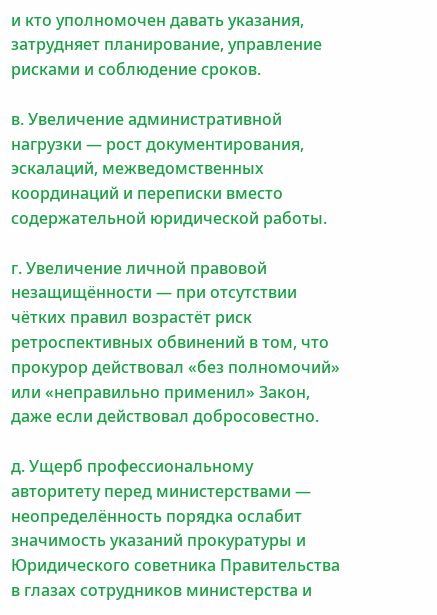и кто уполномочен давать указания, затрудняет планирование, управление рисками и соблюдение сроков.

в. Увеличение административной нагрузки — рост документирования, эскалаций, межведомственных координаций и переписки вместо содержательной юридической работы.

г. Увеличение личной правовой незащищённости — при отсутствии чётких правил возрастёт риск ретроспективных обвинений в том, что прокурор действовал «без полномочий» или «неправильно применил» Закон, даже если действовал добросовестно.

д. Ущерб профессиональному авторитету перед министерствами — неопределённость порядка ослабит значимость указаний прокуратуры и Юридического советника Правительства в глазах сотрудников министерства и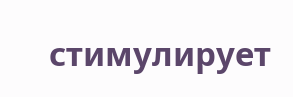стимулирует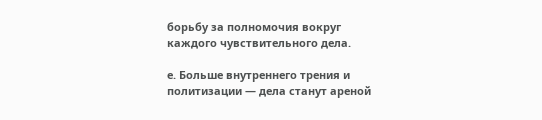борьбу за полномочия вокруг каждого чувствительного дела.

е. Больше внутреннего трения и политизации — дела станут ареной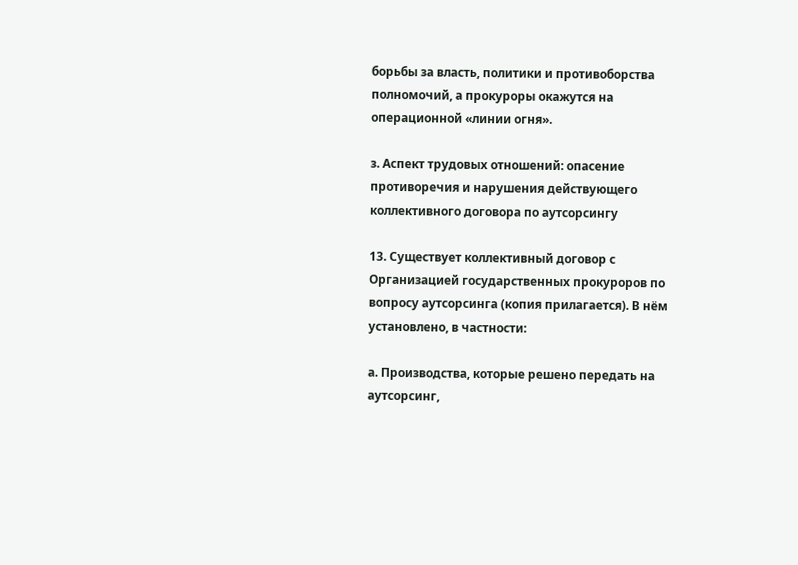борьбы за власть, политики и противоборства полномочий, а прокуроры окажутся на операционной «линии огня».

з. Аспект трудовых отношений: опасение противоречия и нарушения действующего коллективного договора по аутсорсингу

13. Существует коллективный договор с Организацией государственных прокуроров по вопросу аутсорсинга (копия прилагается). В нём установлено, в частности:

а. Производства, которые решено передать на аутсорсинг,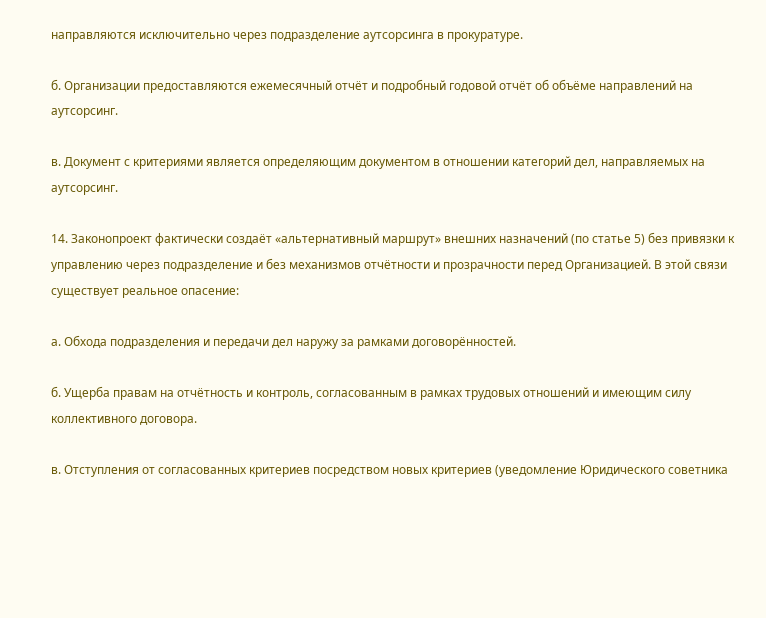направляются исключительно через подразделение аутсорсинга в прокуратуре.

б. Организации предоставляются ежемесячный отчёт и подробный годовой отчёт об объёме направлений на аутсорсинг.

в. Документ с критериями является определяющим документом в отношении категорий дел, направляемых на аутсорсинг.

14. Законопроект фактически создаёт «альтернативный маршрут» внешних назначений (по статье 5) без привязки к управлению через подразделение и без механизмов отчётности и прозрачности перед Организацией. В этой связи существует реальное опасение:

а. Обхода подразделения и передачи дел наружу за рамками договорённостей.

б. Ущерба правам на отчётность и контроль, согласованным в рамках трудовых отношений и имеющим силу коллективного договора.

в. Отступления от согласованных критериев посредством новых критериев (уведомление Юридического советника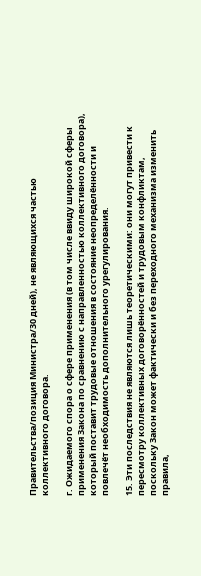Правительства/позиция Министра/30 дней), не являющихся частью коллективного договора.

г. Ожидаемого спора о сфере применения (в том числе ввиду широкой сферы применения Закона по сравнению с направленностью коллективного договора), который поставит трудовые отношения в состояние неопределённости и повлечёт необходимость дополнительного урегулирования.

15. Эти последствия не являются лишь теоретическими: они могут привести к пересмотру коллективных договорённостей и трудовым конфликтам, поскольку Закон может фактически и без переходного механизма изменить правила,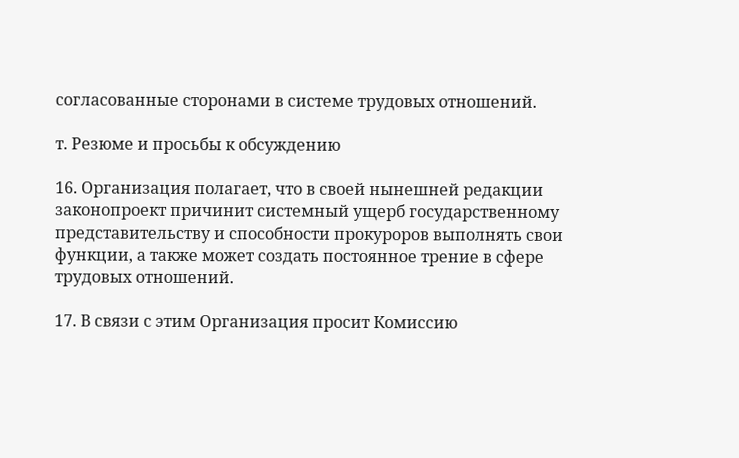согласованные сторонами в системе трудовых отношений.

т. Резюме и просьбы к обсуждению

16. Организация полагает, что в своей нынешней редакции законопроект причинит системный ущерб государственному представительству и способности прокуроров выполнять свои функции, а также может создать постоянное трение в сфере трудовых отношений.

17. В связи с этим Организация просит Комиссию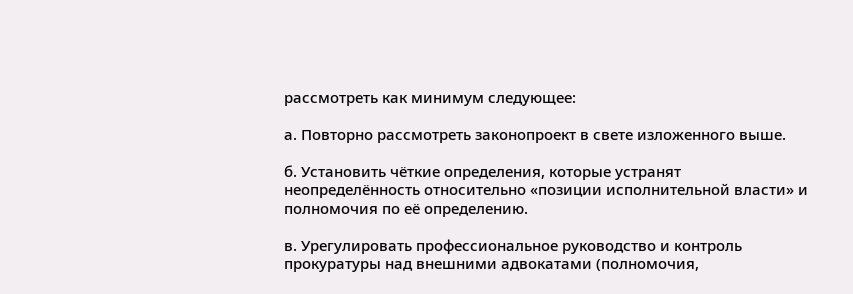рассмотреть как минимум следующее:

а. Повторно рассмотреть законопроект в свете изложенного выше.

б. Установить чёткие определения, которые устранят неопределённость относительно «позиции исполнительной власти» и полномочия по её определению.

в. Урегулировать профессиональное руководство и контроль прокуратуры над внешними адвокатами (полномочия,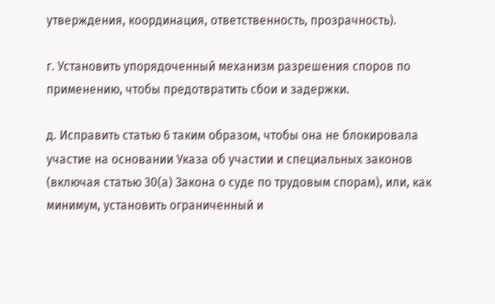утверждения, координация, ответственность, прозрачность).

г. Установить упорядоченный механизм разрешения споров по применению, чтобы предотвратить сбои и задержки.

д. Исправить статью 6 таким образом, чтобы она не блокировала участие на основании Указа об участии и специальных законов (включая статью 30(а) Закона о суде по трудовым спорам), или, как минимум, установить ограниченный и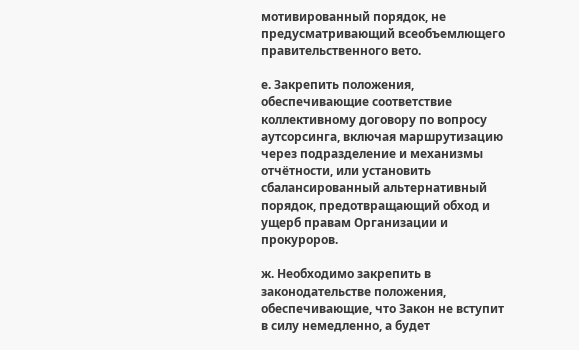мотивированный порядок, не предусматривающий всеобъемлющего правительственного вето.

е. Закрепить положения, обеспечивающие соответствие коллективному договору по вопросу аутсорсинга, включая маршрутизацию через подразделение и механизмы отчётности, или установить сбалансированный альтернативный порядок, предотвращающий обход и ущерб правам Организации и прокуроров.

ж. Необходимо закрепить в законодательстве положения, обеспечивающие, что Закон не вступит в силу немедленно, а будет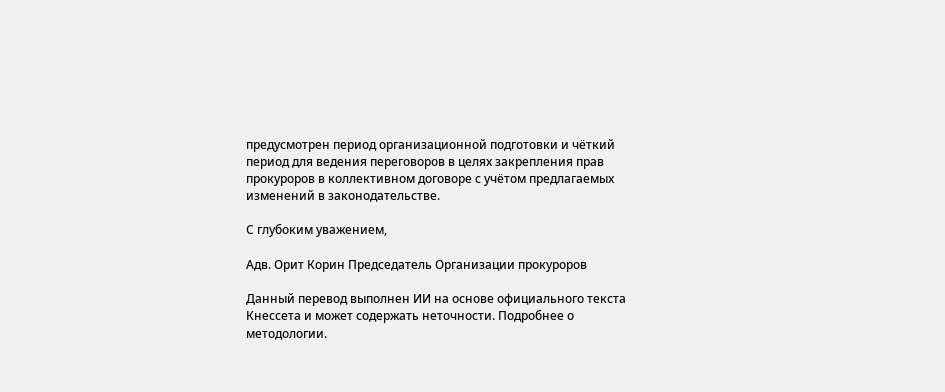предусмотрен период организационной подготовки и чёткий период для ведения переговоров в целях закрепления прав прокуроров в коллективном договоре с учётом предлагаемых изменений в законодательстве.

С глубоким уважением,

Адв. Орит Корин Председатель Организации прокуроров

Данный перевод выполнен ИИ на основе официального текста Кнессета и может содержать неточности. Подробнее о методологии.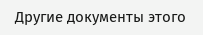Другие документы этого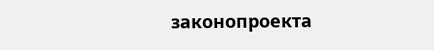законопроекта